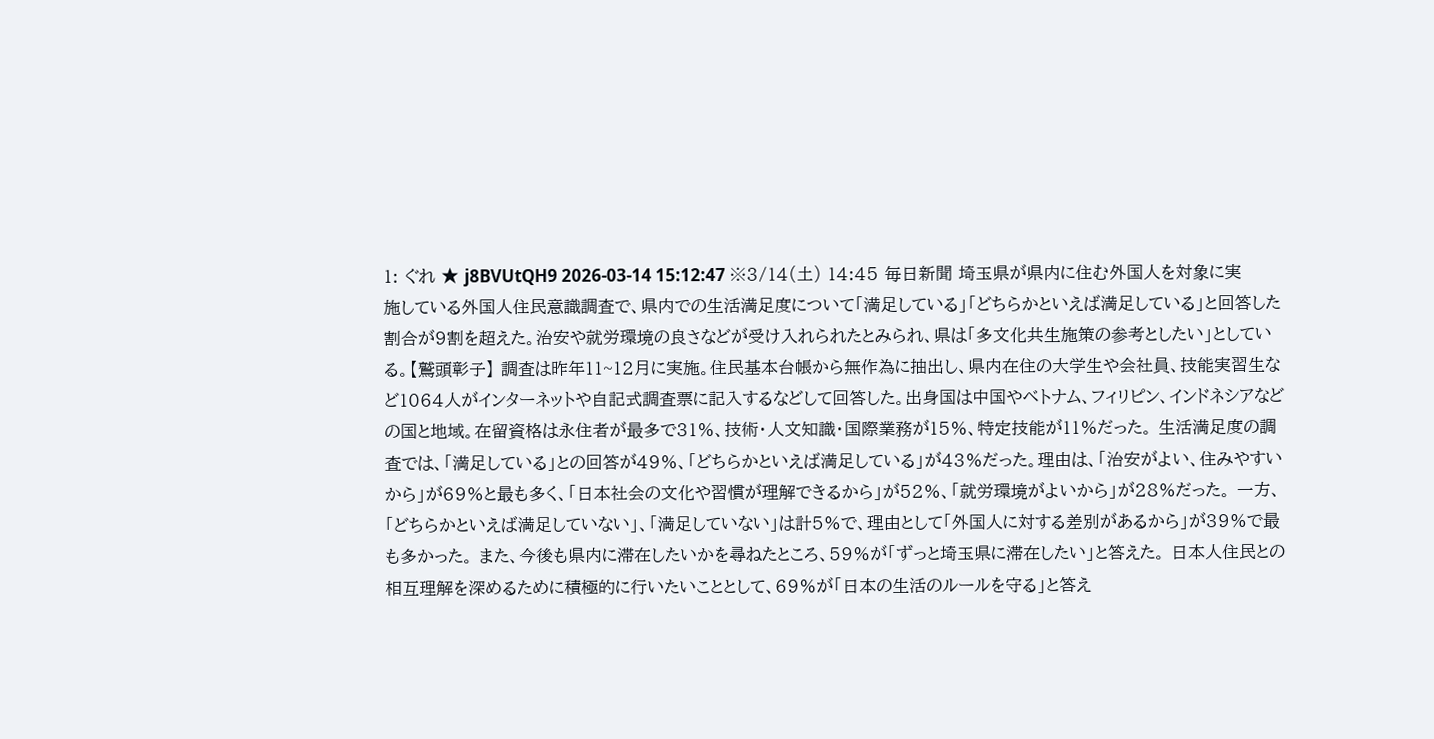1: ぐれ ★ j8BVUtQH9 2026-03-14 15:12:47 ※3/14(土) 14:45 毎日新聞 埼玉県が県内に住む外国人を対象に実施している外国人住民意識調査で、県内での生活満足度について「満足している」「どちらかといえば満足している」と回答した割合が9割を超えた。治安や就労環境の良さなどが受け入れられたとみられ、県は「多文化共生施策の参考としたい」としている。【鷲頭彰子】 調査は昨年11~12月に実施。住民基本台帳から無作為に抽出し、県内在住の大学生や会社員、技能実習生など1064人がインターネットや自記式調査票に記入するなどして回答した。出身国は中国やベトナム、フィリピン、インドネシアなどの国と地域。在留資格は永住者が最多で31%、技術・人文知識・国際業務が15%、特定技能が11%だった。 生活満足度の調査では、「満足している」との回答が49%、「どちらかといえば満足している」が43%だった。理由は、「治安がよい、住みやすいから」が69%と最も多く、「日本社会の文化や習慣が理解できるから」が52%、「就労環境がよいから」が28%だった。 一方、「どちらかといえば満足していない」、「満足していない」は計5%で、理由として「外国人に対する差別があるから」が39%で最も多かった。 また、今後も県内に滞在したいかを尋ねたところ、59%が「ずっと埼玉県に滞在したい」と答えた。 日本人住民との相互理解を深めるために積極的に行いたいこととして、69%が「日本の生活のルールを守る」と答え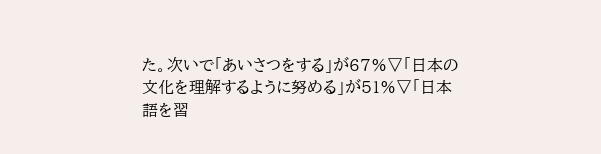た。次いで「あいさつをする」が67%▽「日本の文化を理解するように努める」が51%▽「日本語を習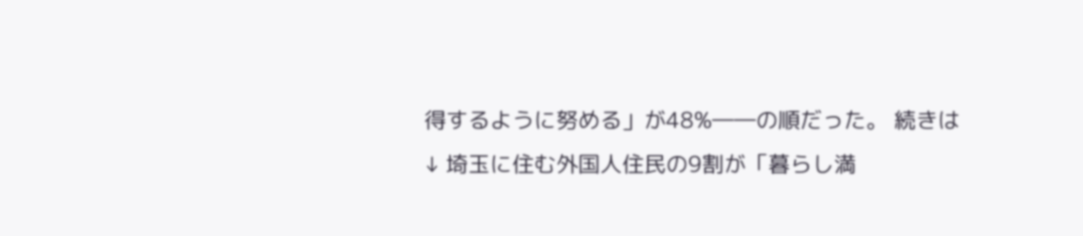得するように努める」が48%――の順だった。 続きは↓ 埼玉に住む外国人住民の9割が「暮らし満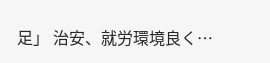足」 治安、就労環境良く…